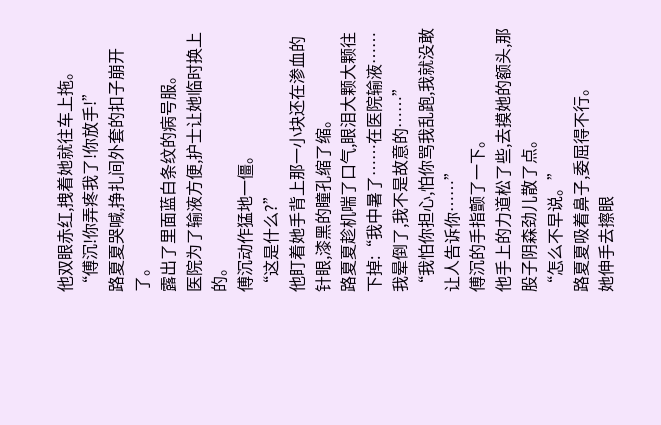他双眼赤红,拽着她就往车上拖。
“傅沉!你弄疼我了!你放手!”
路夏夏哭喊,挣扎间外套的扣子崩开了。
露出了里面蓝白条纹的病号服。
医院为了输液方便,护士让她临时换上的。
傅沉动作猛地一僵。
“这是什么?”
他盯着她手背上那一小块还在渗血的针眼,漆黑的瞳孔缩了缩。
路夏夏趁机喘了口气,眼泪大颗大颗往下掉:“我中暑了……在医院输液……我晕倒了,我不是故意的……”
“我怕你担心,怕你骂我乱跑,我就没敢让人告诉你……”
傅沉的手指颤了一下。
他手上的力道松了些,去摸她的额头,那股子阴森劲儿散了点。
“怎么不早说。”
路夏夏吸着鼻子,委屈得不行。
她伸手去擦眼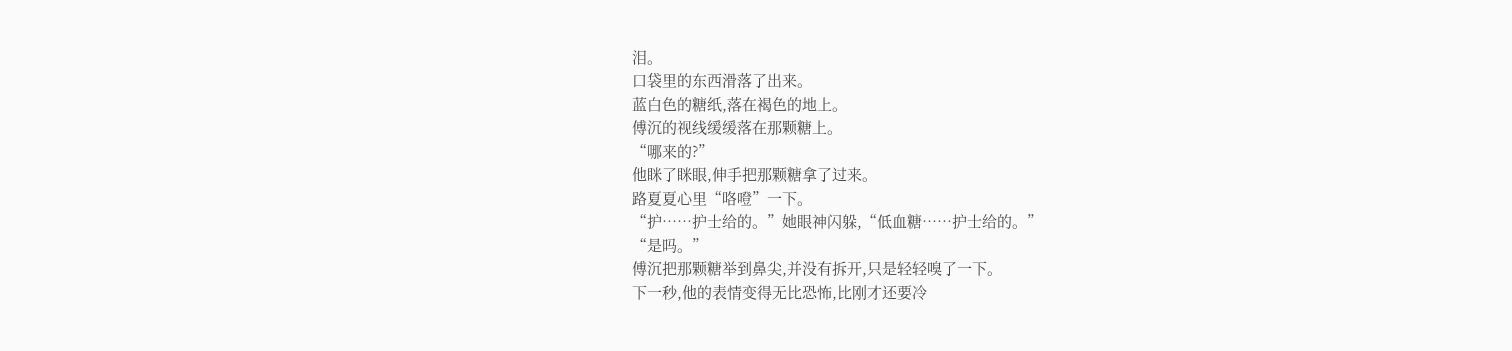泪。
口袋里的东西滑落了出来。
蓝白色的糖纸,落在褐色的地上。
傅沉的视线缓缓落在那颗糖上。
“哪来的?”
他眯了眯眼,伸手把那颗糖拿了过来。
路夏夏心里“咯噔”一下。
“护……护士给的。”她眼神闪躲,“低血糖……护士给的。”
“是吗。”
傅沉把那颗糖举到鼻尖,并没有拆开,只是轻轻嗅了一下。
下一秒,他的表情变得无比恐怖,比刚才还要冷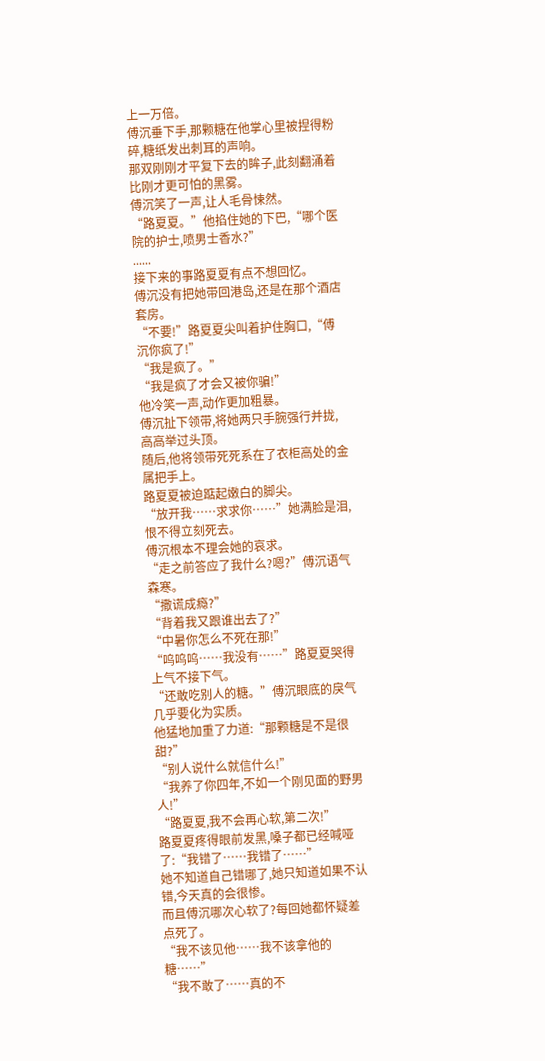上一万倍。
傅沉垂下手,那颗糖在他掌心里被捏得粉碎,糖纸发出刺耳的声响。
那双刚刚才平复下去的眸子,此刻翻涌着比刚才更可怕的黑雾。
傅沉笑了一声,让人毛骨悚然。
“路夏夏。”他掐住她的下巴,“哪个医院的护士,喷男士香水?”
......
接下来的事路夏夏有点不想回忆。
傅沉没有把她带回港岛,还是在那个酒店套房。
“不要!”路夏夏尖叫着护住胸口,“傅沉你疯了!”
“我是疯了。”
“我是疯了才会又被你骗!”
他冷笑一声,动作更加粗暴。
傅沉扯下领带,将她两只手腕强行并拢,高高举过头顶。
随后,他将领带死死系在了衣柜高处的金属把手上。
路夏夏被迫踮起嫩白的脚尖。
“放开我……求求你……”她满脸是泪,恨不得立刻死去。
傅沉根本不理会她的哀求。
“走之前答应了我什么?嗯?”傅沉语气森寒。
“撒谎成瘾?”
“背着我又跟谁出去了?”
“中暑你怎么不死在那!”
“呜呜呜……我没有……”路夏夏哭得上气不接下气。
“还敢吃别人的糖。”傅沉眼底的戾气几乎要化为实质。
他猛地加重了力道:“那颗糖是不是很甜?”
“别人说什么就信什么!”
“我养了你四年,不如一个刚见面的野男人!”
“路夏夏,我不会再心软,第二次!”
路夏夏疼得眼前发黑,嗓子都已经喊哑了:“我错了……我错了……”
她不知道自己错哪了,她只知道如果不认错,今天真的会很惨。
而且傅沉哪次心软了?每回她都怀疑差点死了。
“我不该见他……我不该拿他的糖……”
“我不敢了……真的不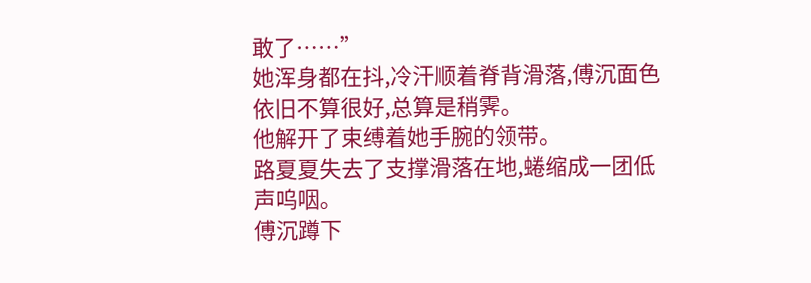敢了……”
她浑身都在抖,冷汗顺着脊背滑落,傅沉面色依旧不算很好,总算是稍霁。
他解开了束缚着她手腕的领带。
路夏夏失去了支撑滑落在地,蜷缩成一团低声呜咽。
傅沉蹲下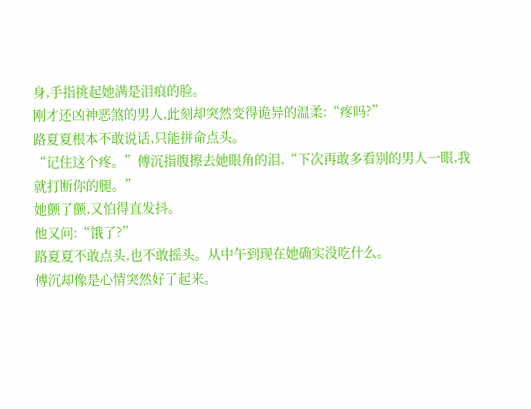身,手指挑起她满是泪痕的脸。
刚才还凶神恶煞的男人,此刻却突然变得诡异的温柔:“疼吗?”
路夏夏根本不敢说话,只能拼命点头。
“记住这个疼。”傅沉指腹擦去她眼角的泪,“下次再敢多看别的男人一眼,我就打断你的腿。”
她颤了颤,又怕得直发抖。
他又问:“饿了?”
路夏夏不敢点头,也不敢摇头。从中午到现在她确实没吃什么。
傅沉却像是心情突然好了起来。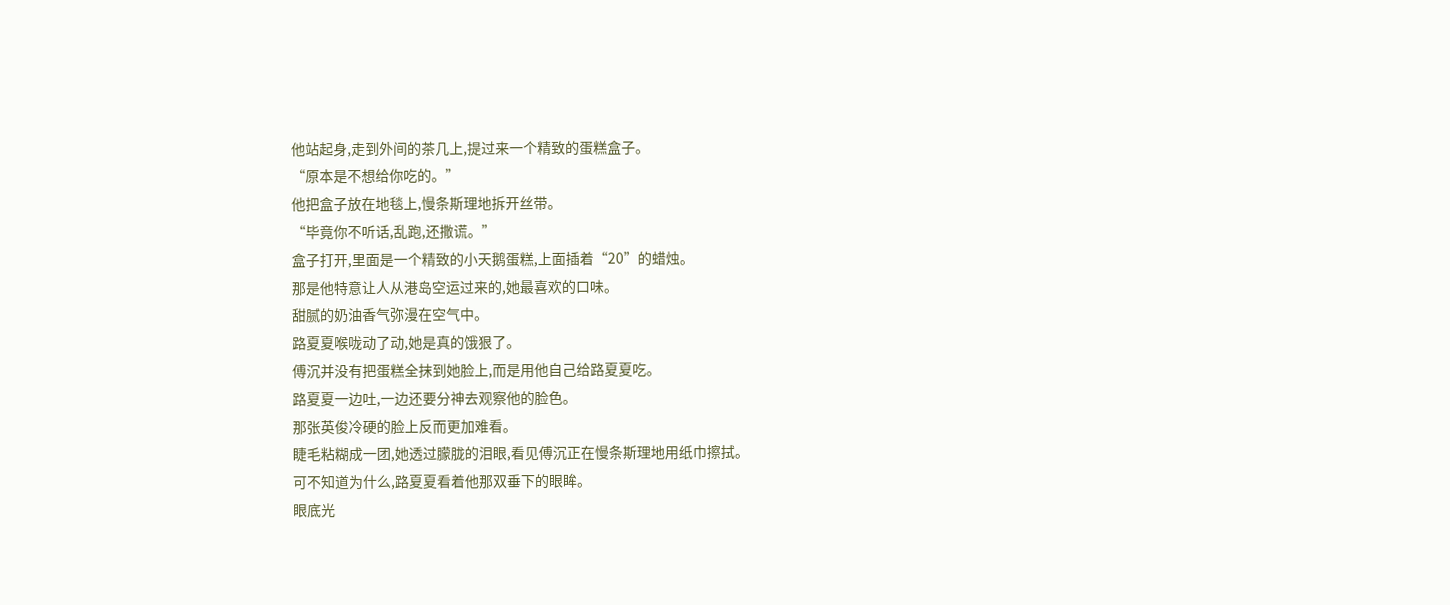他站起身,走到外间的茶几上,提过来一个精致的蛋糕盒子。
“原本是不想给你吃的。”
他把盒子放在地毯上,慢条斯理地拆开丝带。
“毕竟你不听话,乱跑,还撒谎。”
盒子打开,里面是一个精致的小天鹅蛋糕,上面插着“20”的蜡烛。
那是他特意让人从港岛空运过来的,她最喜欢的口味。
甜腻的奶油香气弥漫在空气中。
路夏夏喉咙动了动,她是真的饿狠了。
傅沉并没有把蛋糕全抹到她脸上,而是用他自己给路夏夏吃。
路夏夏一边吐,一边还要分神去观察他的脸色。
那张英俊冷硬的脸上反而更加难看。
睫毛粘糊成一团,她透过朦胧的泪眼,看见傅沉正在慢条斯理地用纸巾擦拭。
可不知道为什么,路夏夏看着他那双垂下的眼眸。
眼底光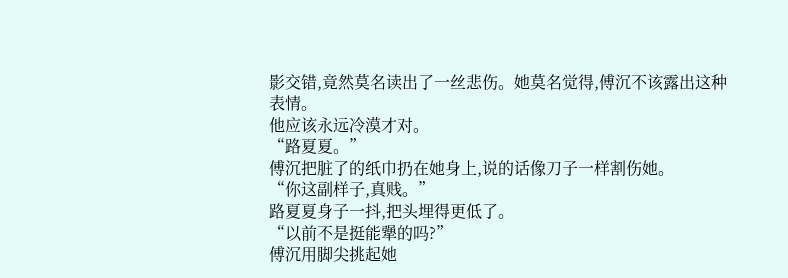影交错,竟然莫名读出了一丝悲伤。她莫名觉得,傅沉不该露出这种表情。
他应该永远冷漠才对。
“路夏夏。”
傅沉把脏了的纸巾扔在她身上,说的话像刀子一样割伤她。
“你这副样子,真贱。”
路夏夏身子一抖,把头埋得更低了。
“以前不是挺能犟的吗?”
傅沉用脚尖挑起她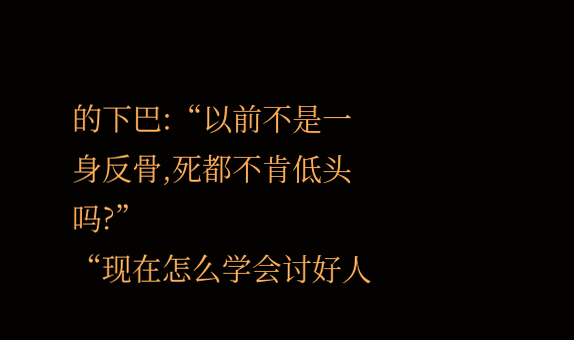的下巴:“以前不是一身反骨,死都不肯低头吗?”
“现在怎么学会讨好人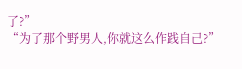了?”
“为了那个野男人,你就这么作践自己?”